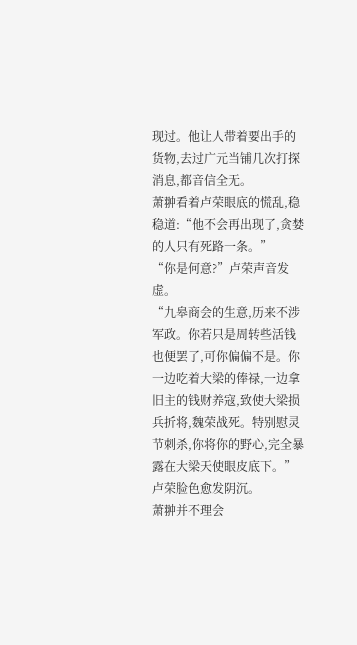现过。他让人带着要出手的货物,去过广元当铺几次打探消息,都音信全无。
萧翀看着卢荣眼底的慌乱,稳稳道:“他不会再出现了,贪婪的人只有死路一条。”
“你是何意?”卢荣声音发虚。
“九皋商会的生意,历来不涉军政。你若只是周转些活钱也便罢了,可你偏偏不是。你一边吃着大梁的俸禄,一边拿旧主的钱财养寇,致使大梁损兵折将,魏荣战死。特别慰灵节刺杀,你将你的野心,完全暴露在大梁天使眼皮底下。”
卢荣脸色愈发阴沉。
萧翀并不理会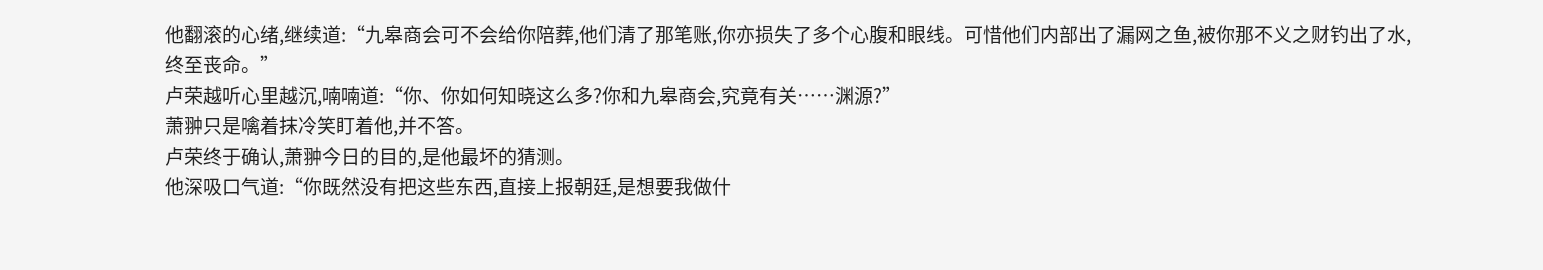他翻滚的心绪,继续道:“九皋商会可不会给你陪葬,他们清了那笔账,你亦损失了多个心腹和眼线。可惜他们内部出了漏网之鱼,被你那不义之财钓出了水,终至丧命。”
卢荣越听心里越沉,喃喃道:“你、你如何知晓这么多?你和九皋商会,究竟有关……渊源?”
萧翀只是噙着抹冷笑盯着他,并不答。
卢荣终于确认,萧翀今日的目的,是他最坏的猜测。
他深吸口气道:“你既然没有把这些东西,直接上报朝廷,是想要我做什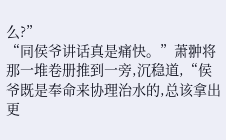么?”
“同侯爷讲话真是痛快。”萧翀将那一堆卷册推到一旁,沉稳道,“侯爷既是奉命来协理治水的,总该拿出更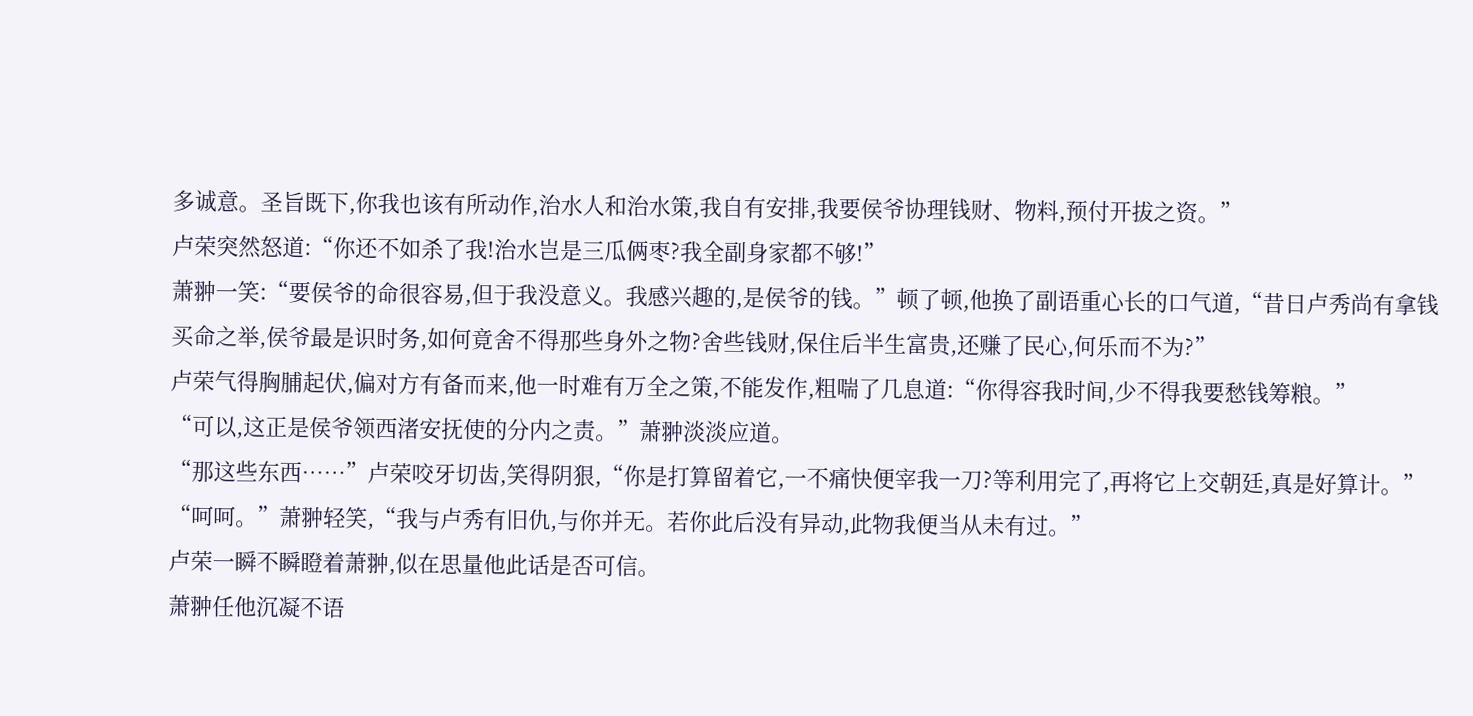多诚意。圣旨既下,你我也该有所动作,治水人和治水策,我自有安排,我要侯爷协理钱财、物料,预付开拔之资。”
卢荣突然怒道:“你还不如杀了我!治水岂是三瓜俩枣?我全副身家都不够!”
萧翀一笑:“要侯爷的命很容易,但于我没意义。我感兴趣的,是侯爷的钱。”顿了顿,他换了副语重心长的口气道,“昔日卢秀尚有拿钱买命之举,侯爷最是识时务,如何竟舍不得那些身外之物?舍些钱财,保住后半生富贵,还赚了民心,何乐而不为?”
卢荣气得胸脯起伏,偏对方有备而来,他一时难有万全之策,不能发作,粗喘了几息道:“你得容我时间,少不得我要愁钱筹粮。”
“可以,这正是侯爷领西渚安抚使的分内之责。”萧翀淡淡应道。
“那这些东西……”卢荣咬牙切齿,笑得阴狠,“你是打算留着它,一不痛快便宰我一刀?等利用完了,再将它上交朝廷,真是好算计。”
“呵呵。”萧翀轻笑,“我与卢秀有旧仇,与你并无。若你此后没有异动,此物我便当从未有过。”
卢荣一瞬不瞬瞪着萧翀,似在思量他此话是否可信。
萧翀任他沉凝不语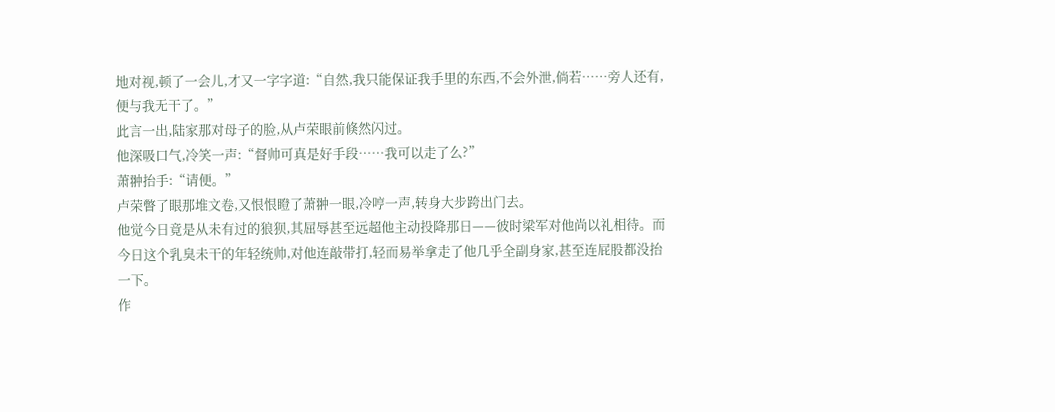地对视,顿了一会儿,才又一字字道:“自然,我只能保证我手里的东西,不会外泄,倘若……旁人还有,便与我无干了。”
此言一出,陆家那对母子的脸,从卢荣眼前倏然闪过。
他深吸口气,冷笑一声:“督帅可真是好手段……我可以走了么?”
萧翀抬手:“请便。”
卢荣瞥了眼那堆文卷,又恨恨瞪了萧翀一眼,冷哼一声,转身大步跨出门去。
他觉今日竟是从未有过的狼狈,其屈辱甚至远超他主动投降那日——彼时梁军对他尚以礼相待。而今日这个乳臭未干的年轻统帅,对他连敲带打,轻而易举拿走了他几乎全副身家,甚至连屁股都没抬一下。
作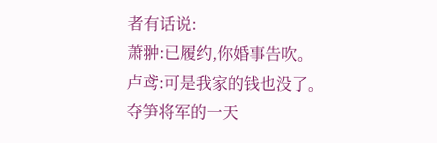者有话说:
萧翀:已履约,你婚事告吹。
卢鸢:可是我家的钱也没了。
夺笋将军的一天